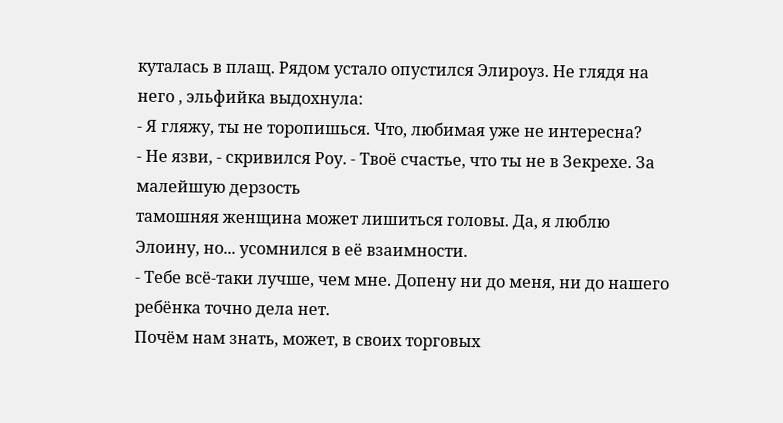куталась в плащ. Рядом устало опустился Элироуз. Не глядя на него , эльфийка выдохнула:
- Я гляжу, ты не торопишься. Что, любимая уже не интересна?
- Не язви, - скривился Роу. - Твоё счастье, что ты не в Зекрехе. За малейшую дерзость
тамошняя женщина может лишиться головы. Да, я люблю Элоину, но... усомнился в её взаимности.
- Тебе всё-таки лучше, чем мне. Допену ни до меня, ни до нашего ребёнка точно дела нет.
Почём нам знать, может, в своих торговых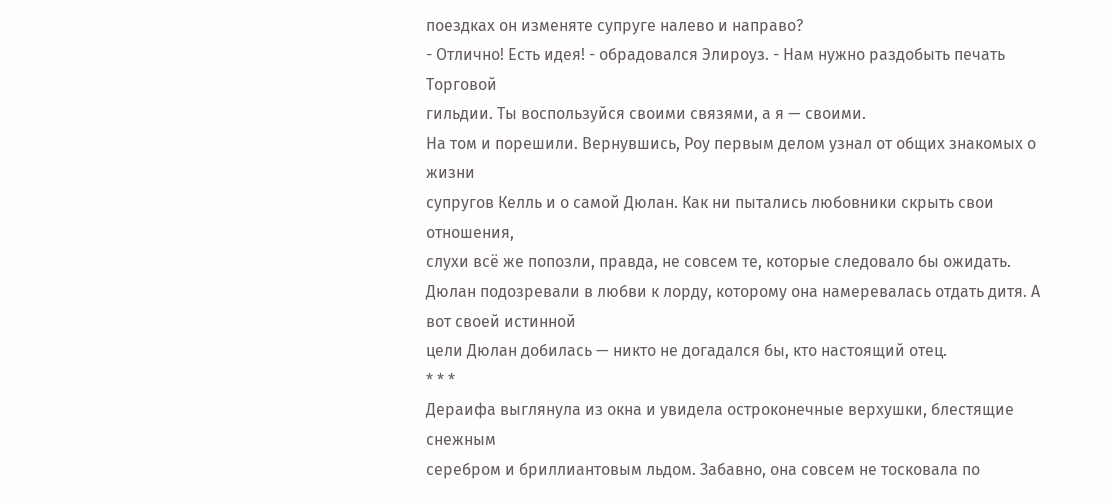поездках он изменяте супруге налево и направо?
- Отлично! Есть идея! - обрадовался Элироуз. - Нам нужно раздобыть печать Торговой
гильдии. Ты воспользуйся своими связями, а я — своими.
На том и порешили. Вернувшись, Роу первым делом узнал от общих знакомых о жизни
супругов Келль и о самой Дюлан. Как ни пытались любовники скрыть свои отношения,
слухи всё же попозли, правда, не совсем те, которые следовало бы ожидать. Дюлан подозревали в любви к лорду, которому она намеревалась отдать дитя. А вот своей истинной
цели Дюлан добилась — никто не догадался бы, кто настоящий отец.
* * *
Дераифа выглянула из окна и увидела остроконечные верхушки, блестящие снежным
серебром и бриллиантовым льдом. Забавно, она совсем не тосковала по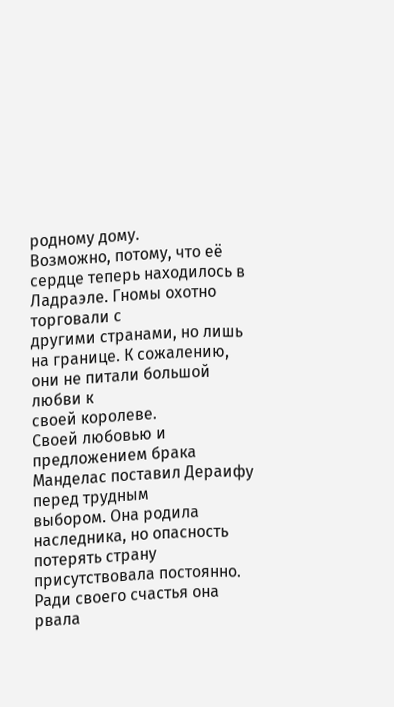родному дому.
Возможно, потому, что её сердце теперь находилось в Ладраэле. Гномы охотно торговали с
другими странами, но лишь на границе. К сожалению, они не питали большой любви к
своей королеве.
Своей любовью и предложением брака Манделас поставил Дераифу перед трудным
выбором. Она родила наследника, но опасность потерять страну присутствовала постоянно.
Ради своего счастья она рвала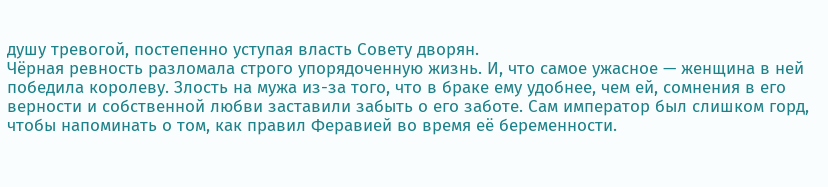душу тревогой, постепенно уступая власть Совету дворян.
Чёрная ревность разломала строго упорядоченную жизнь. И, что самое ужасное — женщина в ней победила королеву. Злость на мужа из-за того, что в браке ему удобнее, чем ей, сомнения в его верности и собственной любви заставили забыть о его заботе. Сам император был слишком горд, чтобы напоминать о том, как правил Феравией во время её беременности.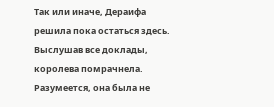Так или иначе, Дераифа решила пока остаться здесь. Выслушав все доклады, королева помрачнела. Разумеется, она была не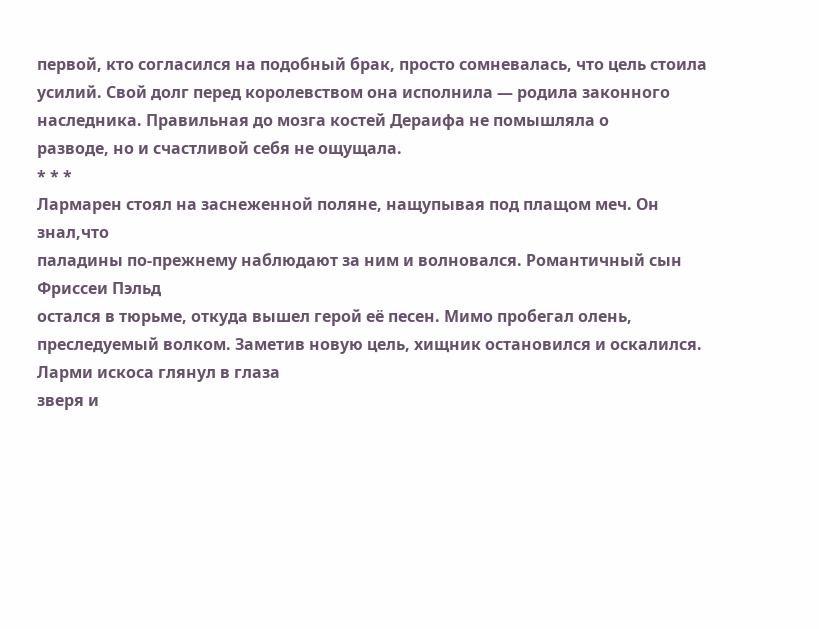первой, кто согласился на подобный брак, просто сомневалась, что цель стоила усилий. Свой долг перед королевством она исполнила — родила законного наследника. Правильная до мозга костей Дераифа не помышляла о
разводе, но и счастливой себя не ощущала.
* * *
Лармарен стоял на заснеженной поляне, нащупывая под плащом меч. Он знал,что
паладины по-прежнему наблюдают за ним и волновался. Романтичный сын Фриссеи Пэльд
остался в тюрьме, откуда вышел герой её песен. Мимо пробегал олень, преследуемый волком. Заметив новую цель, хищник остановился и оскалился. Ларми искоса глянул в глаза
зверя и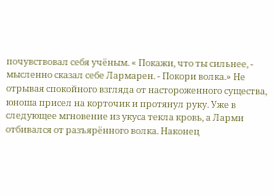почувствовал себя учёным. « Покажи, что ты сильнее, - мысленно сказал себе Лармарен. - Покори волка.» Не отрывая спокойного взгляда от настороженного существа,
юноша присел на корточик и протянул руку. Уже в следующее мгновение из укуса текла кровь, а Ларми отбивался от разъярённого волка. Наконец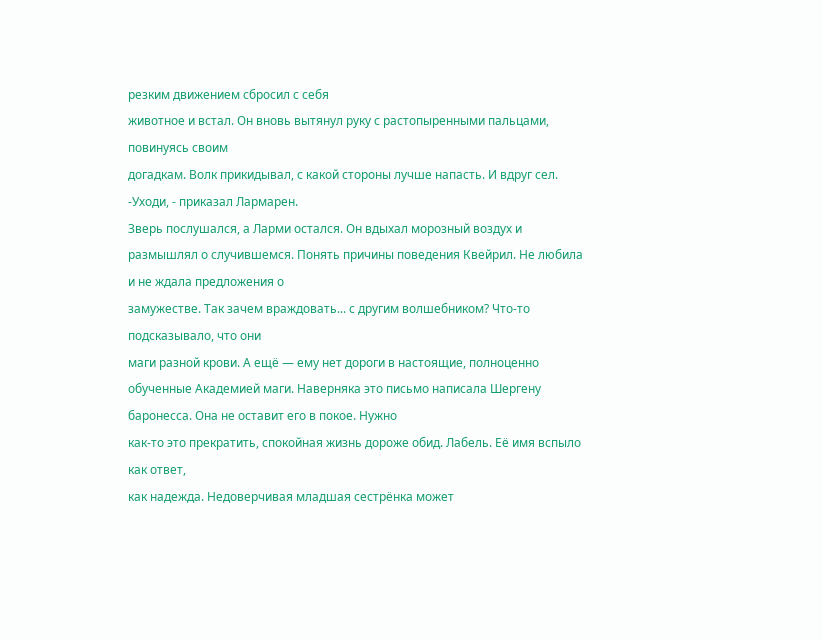резким движением сбросил с себя
животное и встал. Он вновь вытянул руку с растопыренными пальцами, повинуясь своим
догадкам. Волк прикидывал, с какой стороны лучше напасть. И вдруг сел.
-Уходи, - приказал Лармарен.
Зверь послушался, а Ларми остался. Он вдыхал морозный воздух и размышлял о случившемся. Понять причины поведения Квейрил. Не любила и не ждала предложения о
замужестве. Так зачем враждовать... с другим волшебником? Что-то подсказывало, что они
маги разной крови. А ещё — ему нет дороги в настоящие, полноценно обученные Академией маги. Наверняка это письмо написала Шергену баронесса. Она не оставит его в покое. Нужно
как-то это прекратить, спокойная жизнь дороже обид. Лабель. Её имя вспыло как ответ,
как надежда. Недоверчивая младшая сестрёнка может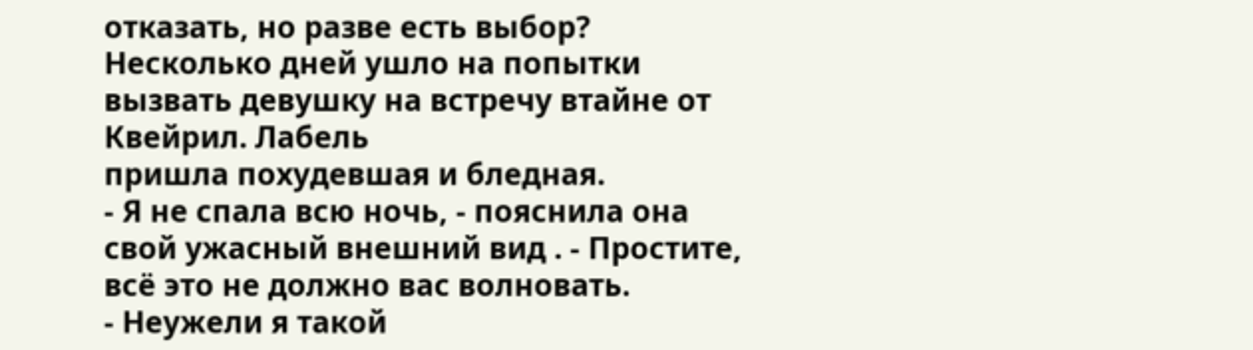отказать, но разве есть выбор?
Несколько дней ушло на попытки вызвать девушку на встречу втайне от Квейрил. Лабель
пришла похудевшая и бледная.
- Я не спала всю ночь, - пояснила она свой ужасный внешний вид . - Простите, всё это не должно вас волновать.
- Неужели я такой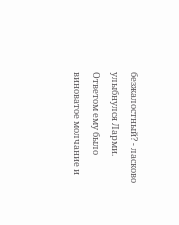безжалостный? - ласково улыбнулся Ларми.
Ответом ему было виноватое молчание и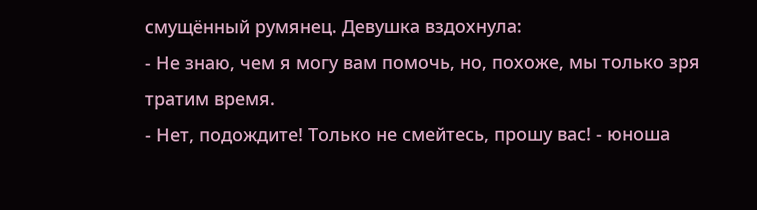смущённый румянец. Девушка вздохнула:
- Не знаю, чем я могу вам помочь, но, похоже, мы только зря тратим время.
- Нет, подождите! Только не смейтесь, прошу вас! - юноша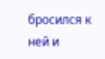бросился к ней и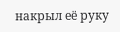накрыл её руку